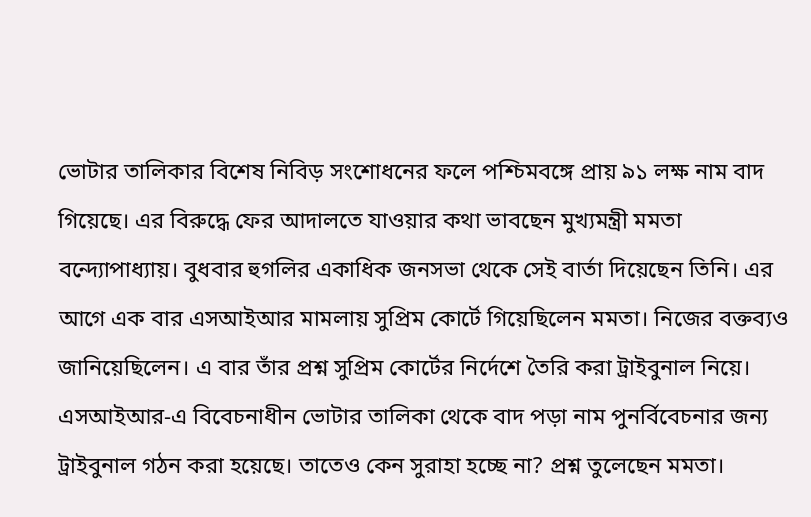ভোটার তালিকার বিশেষ নিবিড় সংশোধনের ফলে পশ্চিমবঙ্গে প্রায় ৯১ লক্ষ নাম বাদ গিয়েছে। এর বিরুদ্ধে ফের আদালতে যাওয়ার কথা ভাবছেন মুখ্যমন্ত্রী মমতা বন্দ্যোপাধ্যায়। বুধবার হুগলির একাধিক জনসভা থেকে সেই বার্তা দিয়েছেন তিনি। এর আগে এক বার এসআইআর মামলায় সুপ্রিম কোর্টে গিয়েছিলেন মমতা। নিজের বক্তব্যও জানিয়েছিলেন। এ বার তাঁর প্রশ্ন সুপ্রিম কোর্টের নির্দেশে তৈরি করা ট্রাইবুনাল নিয়ে। এসআইআর-এ বিবেচনাধীন ভোটার তালিকা থেকে বাদ পড়া নাম পুনর্বিবেচনার জন্য ট্রাইবুনাল গঠন করা হয়েছে। তাতেও কেন সুরাহা হচ্ছে না? প্রশ্ন তুলেছেন মমতা।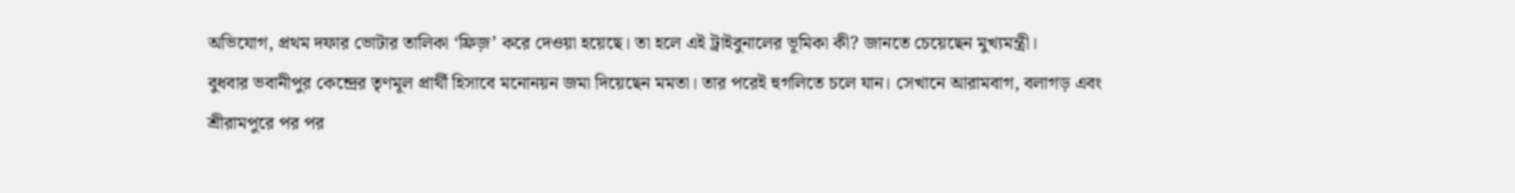অভিযোগ, প্রথম দফার ভোটার তালিকা ‘ফ্রিজ়’ করে দেওয়া হয়েছে। তা হলে এই ট্রাইবুনালের ভূমিকা কী? জানতে চেয়েছেন মুখ্যমন্ত্রী।
বুধবার ভবানীপুর কেন্দ্রের তৃণমূল প্রার্থী হিসাবে মনোনয়ন জমা দিয়েছেন মমতা। তার পরেই হুগলিতে চলে যান। সেখানে আরামবাগ, বলাগড় এবং শ্রীরামপুরে পর পর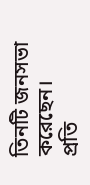তিনটি জনসভা করেছেন। প্রতি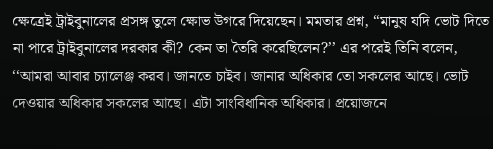ক্ষেত্রেই ট্রাইবুনালের প্রসঙ্গ তুলে ক্ষোভ উগরে দিয়েছেন। মমতার প্রশ্ন, ‘‘মানুষ যদি ভোট দিতে না পারে ট্রাইবুনালের দরকার কী? কেন তা তৈরি করেছিলেন?’’ এর পরেই তিনি বলেন, ‘‘আমরা আবার চ্যালেঞ্জ করব। জানতে চাইব। জানার অধিকার তো সকলের আছে। ভোট দেওয়ার অধিকার সকলের আছে। এটা সাংবিধানিক অধিকার। প্রয়োজনে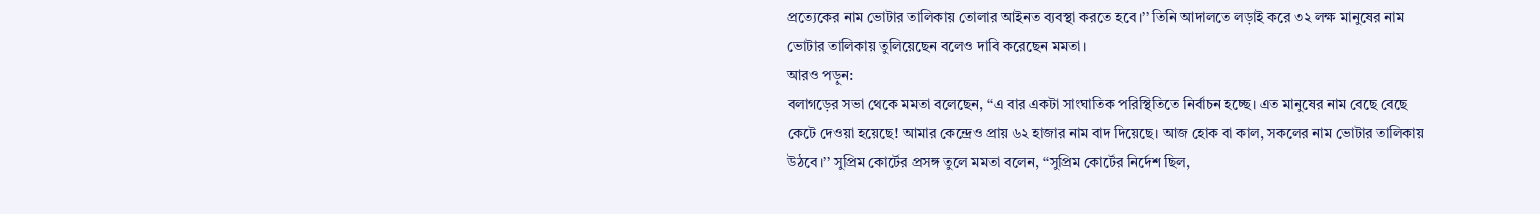প্রত্যেকের নাম ভোটার তালিকায় তোলার আইনত ব্যবস্থা করতে হবে।’’ তিনি আদালতে লড়াই করে ৩২ লক্ষ মানুষের নাম ভোটার তালিকায় তুলিয়েছেন বলেও দাবি করেছেন মমতা।
আরও পড়ুন:
বলাগড়ের সভা থেকে মমতা বলেছেন, ‘‘এ বার একটা সাংঘাতিক পরিস্থিতিতে নির্বাচন হচ্ছে। এত মানুষের নাম বেছে বেছে কেটে দেওয়া হয়েছে! আমার কেন্দ্রেও প্রায় ৬২ হাজার নাম বাদ দিয়েছে। আজ হোক বা কাল, সকলের নাম ভোটার তালিকায় উঠবে।’’ সুপ্রিম কোর্টের প্রসঙ্গ তুলে মমতা বলেন, ‘‘সুপ্রিম কোর্টের নির্দেশ ছিল,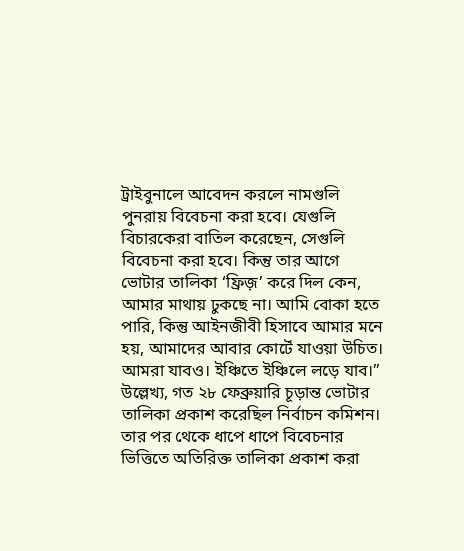ট্রাইবুনালে আবেদন করলে নামগুলি পুনরায় বিবেচনা করা হবে। যেগুলি বিচারকেরা বাতিল করেছেন, সেগুলি বিবেচনা করা হবে। কিন্তু তার আগে ভোটার তালিকা ‘ফ্রিজ়’ করে দিল কেন, আমার মাথায় ঢুকছে না। আমি বোকা হতে পারি, কিন্তু আইনজীবী হিসাবে আমার মনে হয়, আমাদের আবার কোর্টে যাওয়া উচিত। আমরা যাবও। ইঞ্চিতে ইঞ্চিলে লড়ে যাব।’’
উল্লেখ্য, গত ২৮ ফেব্রুয়ারি চূড়ান্ত ভোটার তালিকা প্রকাশ করেছিল নির্বাচন কমিশন। তার পর থেকে ধাপে ধাপে বিবেচনার ভিত্তিতে অতিরিক্ত তালিকা প্রকাশ করা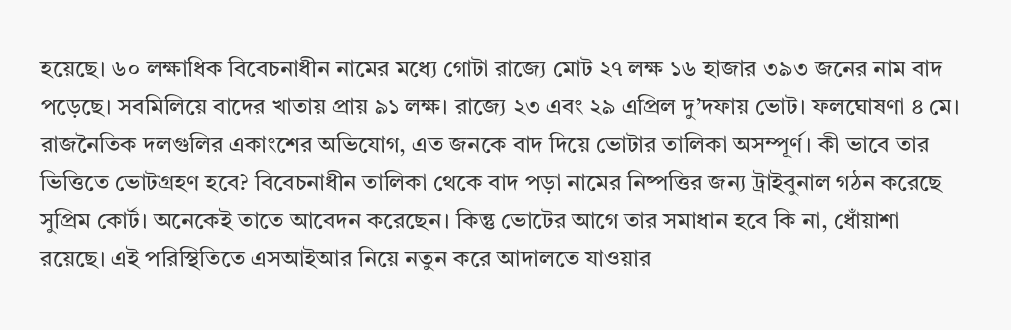হয়েছে। ৬০ লক্ষাধিক বিবেচনাধীন নামের মধ্যে গোটা রাজ্যে মোট ২৭ লক্ষ ১৬ হাজার ৩৯৩ জনের নাম বাদ পড়েছে। সবমিলিয়ে বাদের খাতায় প্রায় ৯১ লক্ষ। রাজ্যে ২৩ এবং ২৯ এপ্রিল দু’দফায় ভোট। ফলঘোষণা ৪ মে। রাজনৈতিক দলগুলির একাংশের অভিযোগ, এত জনকে বাদ দিয়ে ভোটার তালিকা অসম্পূর্ণ। কী ভাবে তার ভিত্তিতে ভোটগ্রহণ হবে? বিবেচনাধীন তালিকা থেকে বাদ পড়া নামের নিষ্পত্তির জন্য ট্রাইবুনাল গঠন করেছে সুপ্রিম কোর্ট। অনেকেই তাতে আবেদন করেছেন। কিন্তু ভোটের আগে তার সমাধান হবে কি না, ধোঁয়াশা রয়েছে। এই পরিস্থিতিতে এসআইআর নিয়ে নতুন করে আদালতে যাওয়ার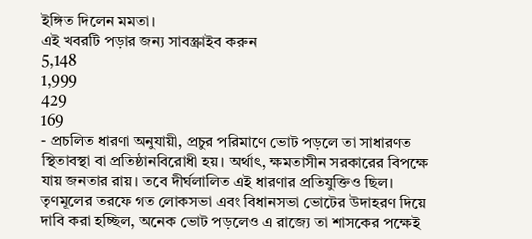ইঙ্গিত দিলেন মমতা।
এই খবরটি পড়ার জন্য সাবস্ক্রাইব করুন
5,148
1,999
429
169
- প্রচলিত ধারণা অনুযায়ী, প্রচুর পরিমাণে ভোট পড়লে তা সাধারণত স্থিতাবস্থা বা প্রতিষ্ঠানবিরোধী হয়। অর্থাৎ, ক্ষমতাসীন সরকারের বিপক্ষে যায় জনতার রায়। তবে দীর্ঘলালিত এই ধারণার প্রতিযুক্তিও ছিল। তৃণমূলের তরফে গত লোকসভা এবং বিধানসভা ভোটের উদাহরণ দিয়ে দাবি করা হচ্ছিল, অনেক ভোট পড়লেও এ রাজ্যে তা শাসকের পক্ষেই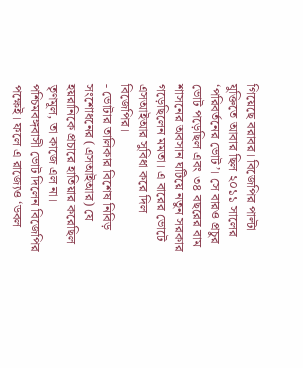গিয়েছে বরাবর। বিজেপির পাল্টা যুক্তিতে আবার ছিল ২০১১ সালের ‘পরিবর্তনের ভোট’। সে বারও প্রচুর ভোট পড়েছিল এবং ৩৪ বছরের বাম শাসনের অবসান ঘটিয়ে নতুন সরকার গড়েছিলেন মমতা। এ বারের ভোটে এসআইআর সুবিধা করে দিল বিজেপির।
- ভোটার তালিকার বিশেষ নিবিড় সংশোধনের (এসআইআর) যে হয়রানিকে প্রচারে হাতিয়ার করেছিল তৃণমূল, তা কাজে এল না। পশ্চিমবঙ্গবাসী ভোট দিলেন বিজেপির পক্ষেই। ফলে এ রাজ্যেও ‘ডবল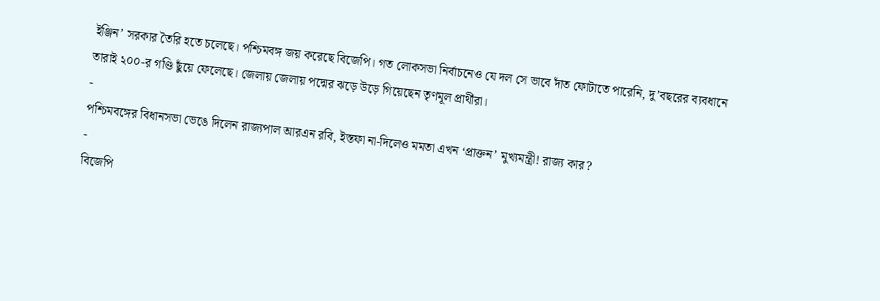ইঞ্জিন’ সরকার তৈরি হতে চলেছে। পশ্চিমবঙ্গ জয় করেছে বিজেপি। গত লোকসভা নির্বাচনেও যে দল সে ভাবে দাঁত ফোটাতে পারেনি, দু’বছরের ব্যবধানে তারাই ২০০-র গণ্ডি ছুঁয়ে ফেলেছে। জেলায় জেলায় পদ্মের ঝড়ে উড়ে গিয়েছেন তৃণমূল প্রার্থীরা।
-
পশ্চিমবঙ্গের বিধানসভা ভেঙে দিলেন রাজ্যপাল আরএন রবি, ইস্তফা না-দিলেও মমতা এখন ‘প্রাক্তন’ মুখ্যমন্ত্রী! রাজ্য কার?
-
বিজেপি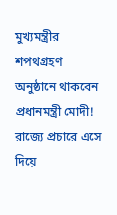মুখ্যমন্ত্রীর শপথগ্রহণ অনুষ্ঠানে থাকবেন প্রধানমন্ত্রী মোদী! রাজ্যে প্রচারে এসে দিয়ে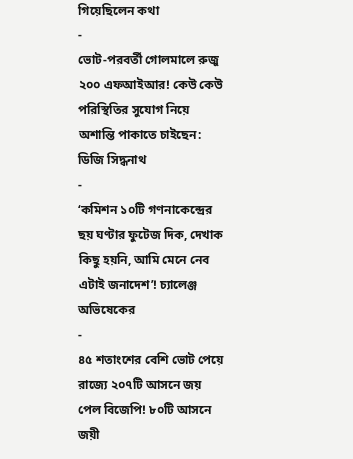গিয়েছিলেন কথা
-
ভোট-পরবর্তী গোলমালে রুজু ২০০ এফআইআর! কেউ কেউ পরিস্থিতির সুযোগ নিয়ে অশান্তি পাকাতে চাইছেন: ডিজি সিদ্ধনাথ
-
‘কমিশন ১০টি গণনাকেন্দ্রের ছয় ঘণ্টার ফুটেজ দিক, দেখাক কিছু হয়নি, আমি মেনে নেব এটাই জনাদেশ’! চ্যালেঞ্জ অভিষেকের
-
৪৫ শতাংশের বেশি ভোট পেয়ে রাজ্যে ২০৭টি আসনে জয় পেল বিজেপি! ৮০টি আসনে জয়ী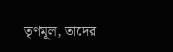তৃণমূল, তাদের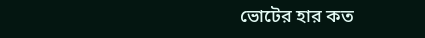ভোটের হার কত